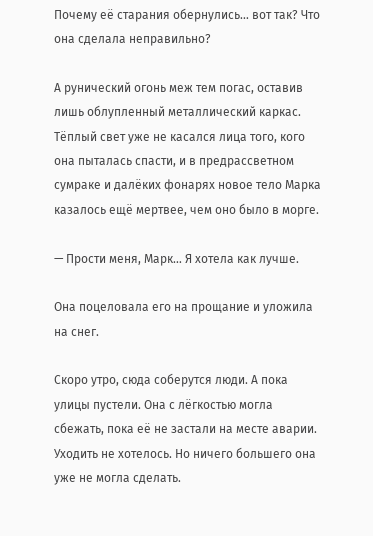Почему её старания обернулись… вот так? Что она сделала неправильно?

А рунический огонь меж тем погас, оставив лишь облупленный металлический каркас. Тёплый свет уже не касался лица того, кого она пыталась спасти, и в предрассветном сумраке и далёких фонарях новое тело Марка казалось ещё мертвее, чем оно было в морге.

— Прости меня, Марк… Я хотела как лучше.

Она поцеловала его на прощание и уложила на снег.

Скоро утро, сюда соберутся люди. А пока улицы пустели. Она с лёгкостью могла сбежать, пока её не застали на месте аварии. Уходить не хотелось. Но ничего большего она уже не могла сделать.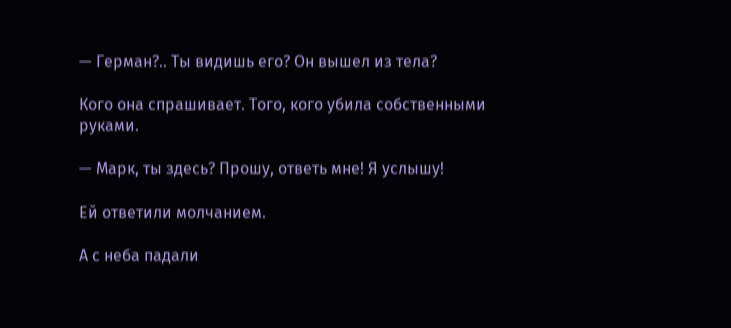— Герман?.. Ты видишь его? Он вышел из тела?

Кого она спрашивает. Того, кого убила собственными руками.

— Марк, ты здесь? Прошу, ответь мне! Я услышу!

Ей ответили молчанием.

А с неба падали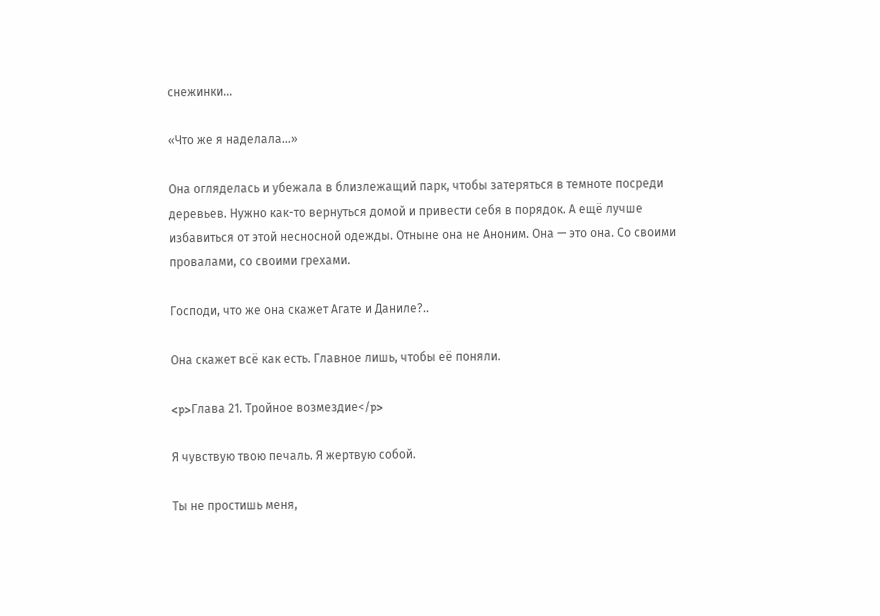снежинки…

«Что же я наделала…»

Она огляделась и убежала в близлежащий парк, чтобы затеряться в темноте посреди деревьев. Нужно как-то вернуться домой и привести себя в порядок. А ещё лучше избавиться от этой несносной одежды. Отныне она не Аноним. Она — это она. Со своими провалами, со своими грехами.

Господи, что же она скажет Агате и Даниле?..

Она скажет всё как есть. Главное лишь, чтобы её поняли.

<p>Глава 21. Тройное возмездие</p>

Я чувствую твою печаль. Я жертвую собой.

Ты не простишь меня,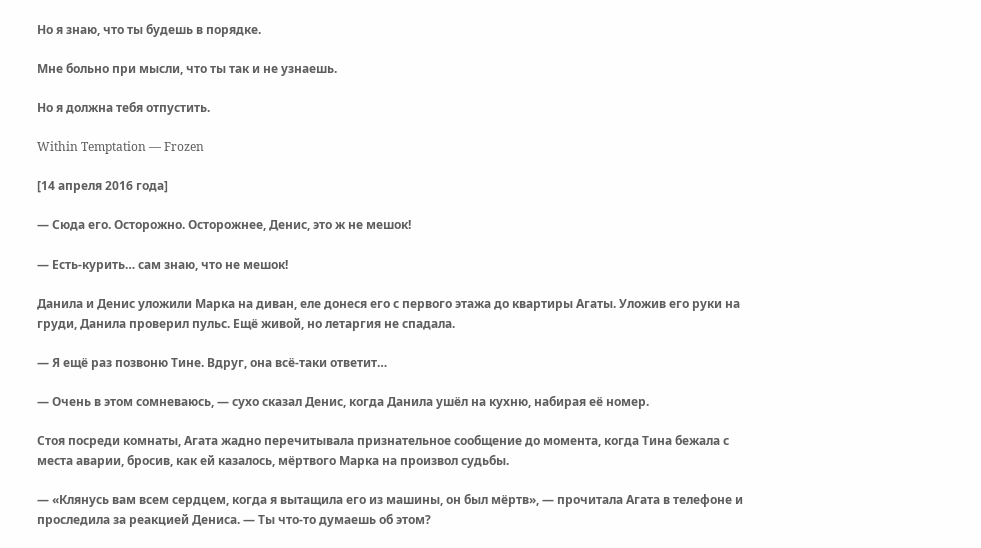Но я знаю, что ты будешь в порядке.

Мне больно при мысли, что ты так и не узнаешь.

Но я должна тебя отпустить.

Within Temptation — Frozen

[14 апреля 2016 года]

— Сюда его. Осторожно. Осторожнее, Денис, это ж не мешок!

— Есть-курить… сам знаю, что не мешок!

Данила и Денис уложили Марка на диван, еле донеся его с первого этажа до квартиры Агаты. Уложив его руки на груди, Данила проверил пульс. Ещё живой, но летаргия не спадала.

— Я ещё раз позвоню Тине. Вдруг, она всё-таки ответит…

— Очень в этом сомневаюсь, — сухо сказал Денис, когда Данила ушёл на кухню, набирая её номер.

Стоя посреди комнаты, Агата жадно перечитывала признательное сообщение до момента, когда Тина бежала с места аварии, бросив, как ей казалось, мёртвого Марка на произвол судьбы.

— «Клянусь вам всем сердцем, когда я вытащила его из машины, он был мёртв», — прочитала Агата в телефоне и проследила за реакцией Дениса. — Ты что-то думаешь об этом?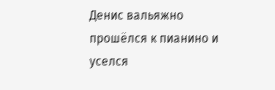Денис вальяжно прошёлся к пианино и уселся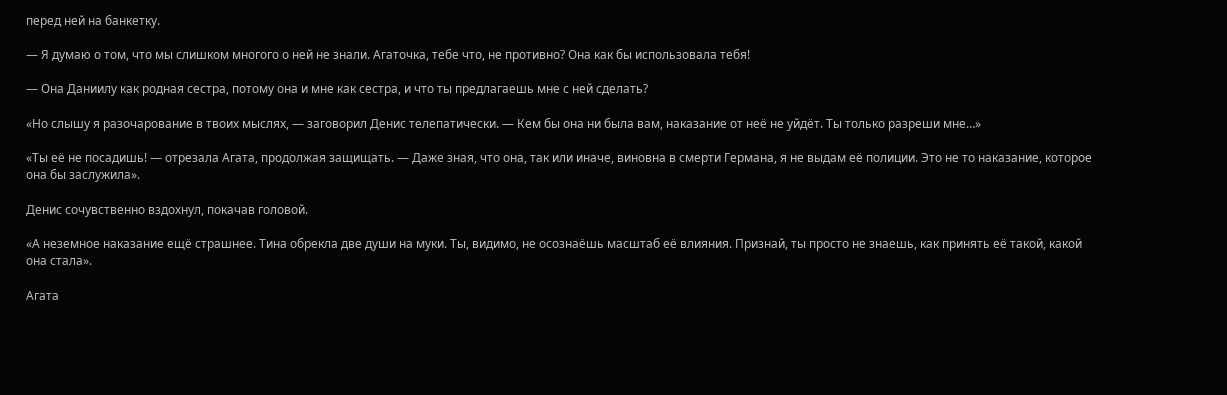перед ней на банкетку.

— Я думаю о том, что мы слишком многого о ней не знали. Агаточка, тебе что, не противно? Она как бы использовала тебя!

— Она Даниилу как родная сестра, потому она и мне как сестра, и что ты предлагаешь мне с ней сделать?

«Но слышу я разочарование в твоих мыслях, — заговорил Денис телепатически. — Кем бы она ни была вам, наказание от неё не уйдёт. Ты только разреши мне…»

«Ты её не посадишь! — отрезала Агата, продолжая защищать. — Даже зная, что она, так или иначе, виновна в смерти Германа, я не выдам её полиции. Это не то наказание, которое она бы заслужила».

Денис сочувственно вздохнул, покачав головой.

«А неземное наказание ещё страшнее. Тина обрекла две души на муки. Ты, видимо, не осознаёшь масштаб её влияния. Признай, ты просто не знаешь, как принять её такой, какой она стала».

Агата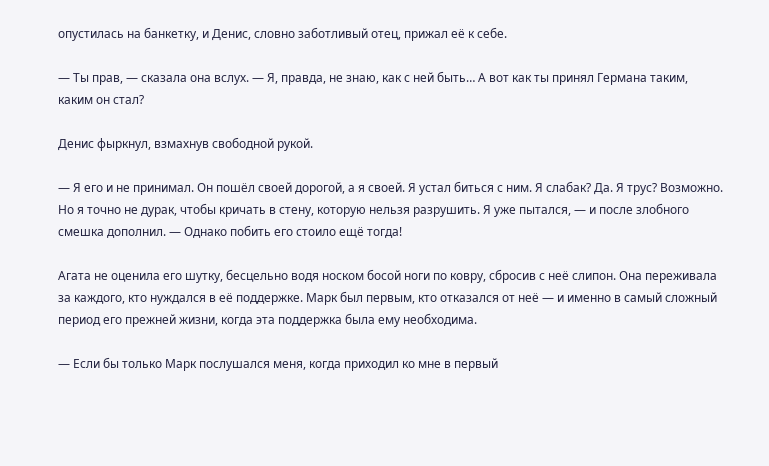опустилась на банкетку, и Денис, словно заботливый отец, прижал её к себе.

— Ты прав, — сказала она вслух. — Я, правда, не знаю, как с ней быть… А вот как ты принял Германа таким, каким он стал?

Денис фыркнул, взмахнув свободной рукой.

— Я его и не принимал. Он пошёл своей дорогой, а я своей. Я устал биться с ним. Я слабак? Да. Я трус? Возможно. Но я точно не дурак, чтобы кричать в стену, которую нельзя разрушить. Я уже пытался, — и после злобного смешка дополнил. — Однако побить его стоило ещё тогда!

Агата не оценила его шутку, бесцельно водя носком босой ноги по ковру, сбросив с неё слипон. Она переживала за каждого, кто нуждался в её поддержке. Марк был первым, кто отказался от неё — и именно в самый сложный период его прежней жизни, когда эта поддержка была ему необходима.

— Если бы только Марк послушался меня, когда приходил ко мне в первый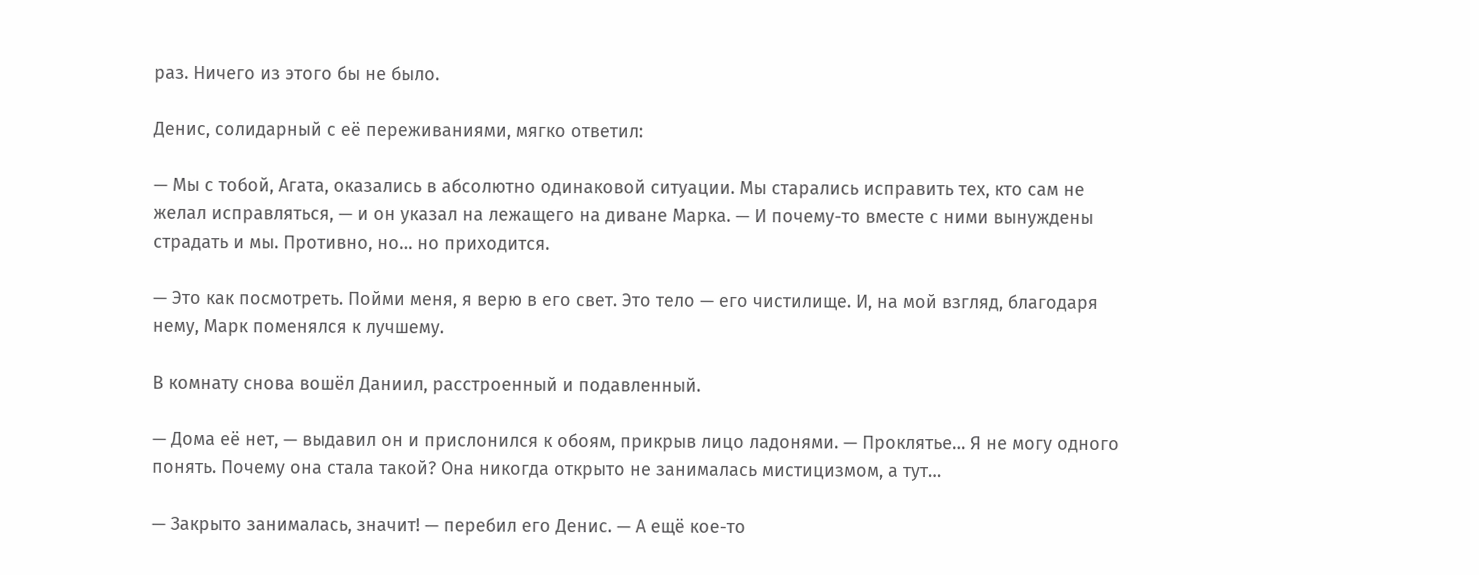раз. Ничего из этого бы не было.

Денис, солидарный с её переживаниями, мягко ответил:

— Мы с тобой, Агата, оказались в абсолютно одинаковой ситуации. Мы старались исправить тех, кто сам не желал исправляться, — и он указал на лежащего на диване Марка. — И почему-то вместе с ними вынуждены страдать и мы. Противно, но… но приходится.

— Это как посмотреть. Пойми меня, я верю в его свет. Это тело — его чистилище. И, на мой взгляд, благодаря нему, Марк поменялся к лучшему.

В комнату снова вошёл Даниил, расстроенный и подавленный.

— Дома её нет, — выдавил он и прислонился к обоям, прикрыв лицо ладонями. — Проклятье… Я не могу одного понять. Почему она стала такой? Она никогда открыто не занималась мистицизмом, а тут…

— Закрыто занималась, значит! — перебил его Денис. — А ещё кое-то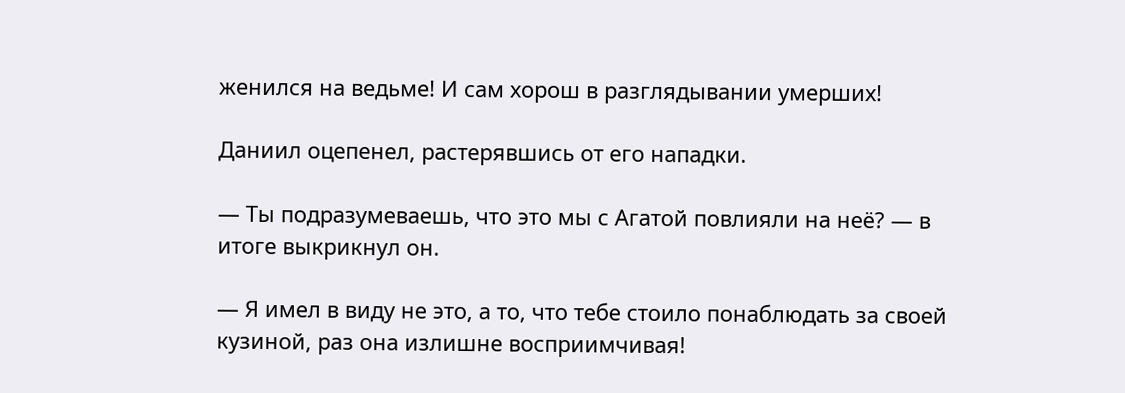женился на ведьме! И сам хорош в разглядывании умерших!

Даниил оцепенел, растерявшись от его нападки.

— Ты подразумеваешь, что это мы с Агатой повлияли на неё? — в итоге выкрикнул он.

— Я имел в виду не это, а то, что тебе стоило понаблюдать за своей кузиной, раз она излишне восприимчивая!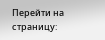Перейти на страницу: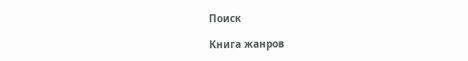Поиск

Книга жанров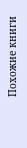Похожие книги